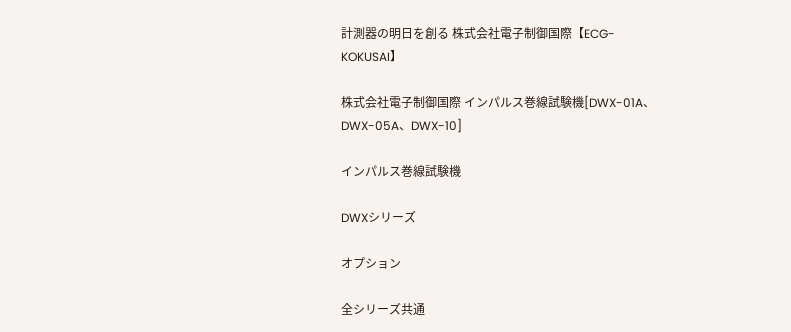計測器の明日を創る 株式会社電子制御国際【ECG-KOKUSAI】

株式会社電子制御国際 インパルス巻線試験機[DWX-01A、DWX-05A、DWX-10]

インパルス巻線試験機

DWXシリーズ

オプション

全シリーズ共通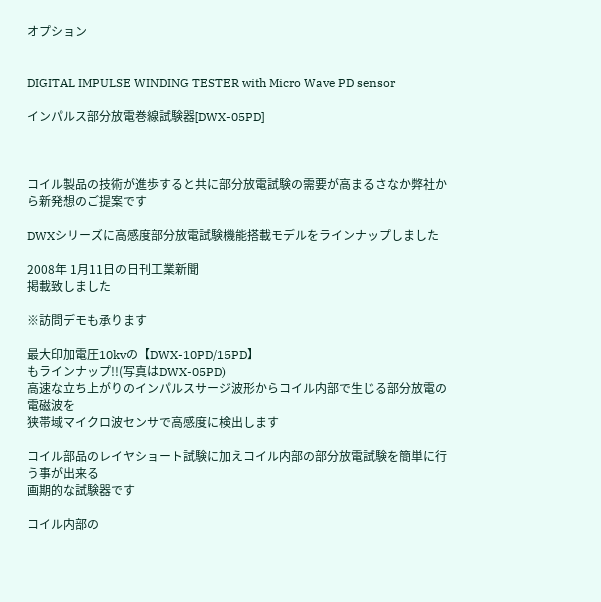オプション


DIGITAL IMPULSE WINDING TESTER with Micro Wave PD sensor

インパルス部分放電巻線試験器[DWX-05PD]



コイル製品の技術が進歩すると共に部分放電試験の需要が高まるさなか弊社から新発想のご提案です

DWXシリーズに高感度部分放電試験機能搭載モデルをラインナップしました

2008年 1月11日の日刊工業新聞
掲載致しました

※訪問デモも承ります

最大印加電圧10kvの【DWX-10PD/15PD】
もラインナップ!!(写真はDWX-05PD)
高速な立ち上がりのインパルスサージ波形からコイル内部で生じる部分放電の電磁波を
狭帯域マイクロ波センサで高感度に検出します

コイル部品のレイヤショート試験に加えコイル内部の部分放電試験を簡単に行う事が出来る
画期的な試験器です

コイル内部の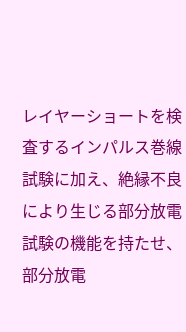レイヤーショートを検査するインパルス巻線試験に加え、絶縁不良により生じる部分放電試験の機能を持たせ、部分放電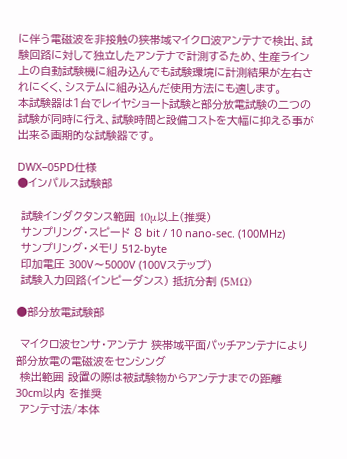に伴う電磁波を非接触の狭帯域マイクロ波アンテナで検出、試験回路に対して独立したアンテナで計測するため、生産ライン上の自動試験機に組み込んでも試験環境に計測結果が左右されにくく、システムに組み込んだ使用方法にも適します。
本試験器は1台でレイヤショート試験と部分放電試験の二つの試験が同時に行え、試験時間と設備コストを大幅に抑える事が出来る画期的な試験器です。

DWX−05PD仕様
●インパルス試験部

 試験インダクタンス範囲 10μ以上(推奨)
 サンプリング・スピード 8 bit / 10 nano-sec. (100MHz)
 サンプリング・メモリ 512-byte
 印加電圧 300V〜5000V (100Vステップ)
 試験入力回路(インピーダンス) 抵抗分割 (5MΩ)

●部分放電試験部

 マイクロ波センサ・アンテナ 狭帯域平面パッチアンテナにより部分放電の電磁波をセンシング
 検出範囲 設置の際は被試験物からアンテナまでの距離 30cm以内 を推奨
 アンテ寸法/本体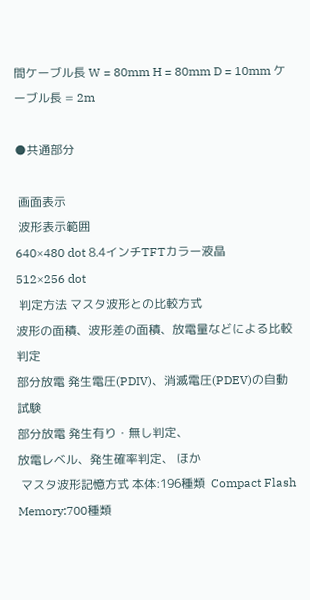間ケーブル長 W = 80mm H = 80mm D = 10mm ケーブル長 = 2m

●共通部分

 画面表示
 波形表示範囲
640×480 dot 8.4インチTFTカラー液晶
512×256 dot
 判定方法 マスタ波形との比較方式
波形の面積、波形差の面積、放電量などによる比較判定
部分放電 発生電圧(PDIV)、消滅電圧(PDEV)の自動試験
部分放電 発生有り・無し判定、
放電レベル、発生確率判定、 ほか
 マスタ波形記憶方式 本体:196種類  Compact Flash Memory:700種類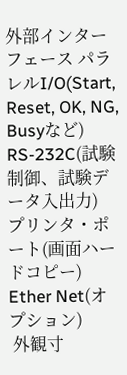外部インターフェース パラレルI/O(Start, Reset, OK, NG, Busyなど)
RS-232C(試験制御、試験データ入出力)
プリンタ・ポート(画面ハードコピー)
Ether Net(オプション)
 外観寸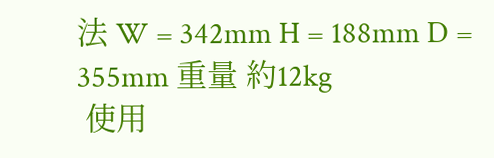法 W = 342mm H = 188mm D = 355mm 重量 約12kg
 使用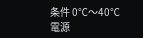条件 0℃〜40℃ 電源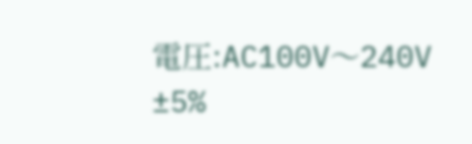電圧:AC100V〜240V ±5%